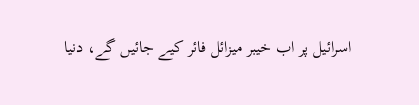اسرائیل پر اب خیبر میزائل فائر کیے جائیں گے، دنیا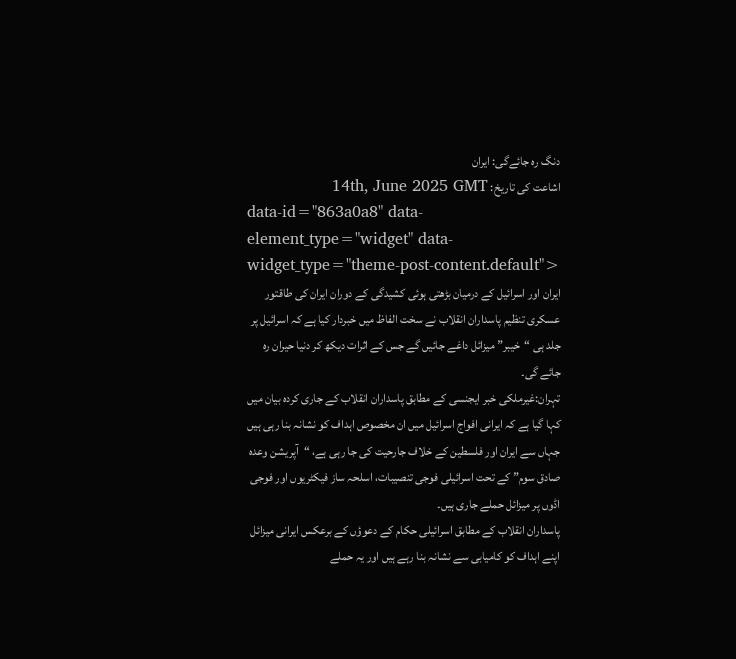دنگ رہ جائےگی: ایران
اشاعت کی تاریخ: 14th, June 2025 GMT
data-id="863a0a8" data-element_type="widget" data-widget_type="theme-post-content.default">
ایران اور اسرائیل کے درمیان بڑھتی ہوئی کشیدگی کے دوران ایران کی طاقتور عسکری تنظیم پاسداران انقلاب نے سخت الفاظ میں خبردار کیا ہے کہ اسرائیل پر جلد ہی “خیبر” میزائل داغے جائیں گے جس کے اثرات دیکھ کر دنیا حیران رہ جائے گی۔
تہران:غیرملکی خبر ایجنسی کے مطابق پاسداران انقلاب کے جاری کردہ بیان میں کہا گیا ہے کہ ایرانی افواج اسرائیل میں ان مخصوص اہداف کو نشانہ بنا رہی ہیں جہاں سے ایران اور فلسطین کے خلاف جارحیت کی جا رہی ہے، “آپریشن وعدہ صادق سوم” کے تحت اسرائیلی فوجی تنصیبات، اسلحہ ساز فیکٹریوں اور فوجی اڈوں پر میزائل حملے جاری ہیں۔
پاسداران انقلاب کے مطابق اسرائیلی حکام کے دعوؤں کے برعکس ایرانی میزائل اپنے اہداف کو کامیابی سے نشانہ بنا رہے ہیں اور یہ حملے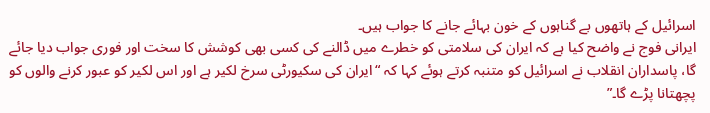اسرائیل کے ہاتھوں بے گناہوں کے خون بہائے جانے کا جواب ہیں۔
ایرانی فوج نے واضح کیا ہے کہ ایران کی سلامتی کو خطرے میں ڈالنے کی کسی بھی کوشش کا سخت اور فوری جواب دیا جائے گا، پاسداران انقلاب نے اسرائیل کو متنبہ کرتے ہوئے کہا کہ “ایران کی سکیورٹی سرخ لکیر ہے اور اس لکیر کو عبور کرنے والوں کو پچھتانا پڑے گا۔”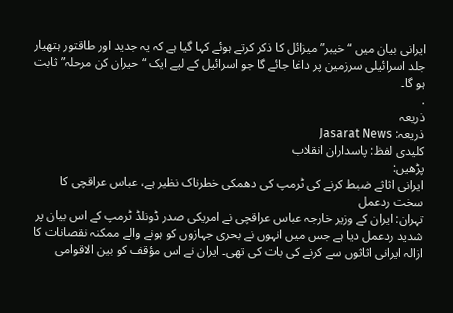ایرانی بیان میں “خیبر” میزائل کا ذکر کرتے ہوئے کہا گیا ہے کہ یہ جدید اور طاقتور ہتھیار جلد اسرائیلی سرزمین پر داغا جائے گا جو اسرائیل کے لیے ایک “حیران کن مرحلہ” ثابت ہو گا۔
.
ذریعہ
ذریعہ: Jasarat News
کلیدی لفظ: پاسداران انقلاب
پڑھیں:
ایرانی اثاثے ضبط کرنے کی ٹرمپ کی دھمکی خطرناک نظیر ہے، عباس عراقچی کا سخت ردعمل
تہران: ایران کے وزیر خارجہ عباس عراقچی نے امریکی صدر ڈونلڈ ٹرمپ کے اس بیان پر شدید ردعمل دیا ہے جس میں انہوں نے بحری جہازوں کو ہونے والے ممکنہ نقصانات کا ازالہ ایرانی اثاثوں سے کرنے کی بات کی تھی۔ ایران نے اس مؤقف کو بین الاقوامی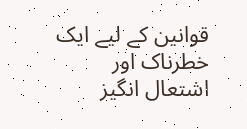قوانین کے لیے ایک خطرناک اور اشتعال انگیز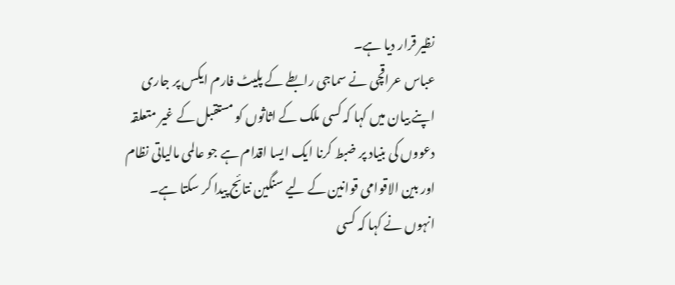نظیر قرار دیا ہے۔
عباس عراقچی نے سماجی رابطے کے پلیٹ فارم ایکس پر جاری اپنے بیان میں کہا کہ کسی ملک کے اثاثوں کو مستقبل کے غیر متعلقہ دعووں کی بنیاد پر ضبط کرنا ایک ایسا اقدام ہے جو عالمی مالیاتی نظام اور بین الاقوامی قوانین کے لیے سنگین نتائج پیدا کر سکتا ہے۔
انہوں نے کہا کہ کسی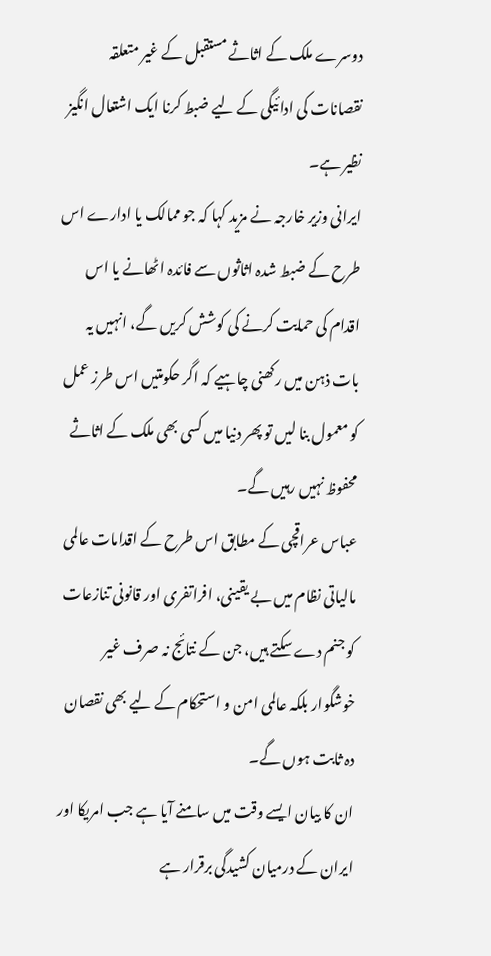دوسرے ملک کے اثاثے مستقبل کے غیر متعلقہ نقصانات کی ادائیگی کے لیے ضبط کرنا ایک اشتعال انگیز نظیر ہے۔
ایرانی وزیر خارجہ نے مزید کہا کہ جو ممالک یا ادارے اس طرح کے ضبط شدہ اثاثوں سے فائدہ اٹھانے یا اس اقدام کی حمایت کرنے کی کوشش کریں گے، انہیں یہ بات ذہن میں رکھنی چاہیے کہ اگر حکومتیں اس طرز عمل کو معمول بنا لیں تو پھر دنیا میں کسی بھی ملک کے اثاثے محفوظ نہیں رہیں گے۔
عباس عراقچی کے مطابق اس طرح کے اقدامات عالمی مالیاتی نظام میں بے یقینی، افراتفری اور قانونی تنازعات کو جنم دے سکتے ہیں، جن کے نتائج نہ صرف غیر خوشگوار بلکہ عالمی امن و استحکام کے لیے بھی نقصان دہ ثابت ہوں گے۔
ان کا بیان ایسے وقت میں سامنے آیا ہے جب امریکا اور ایران کے درمیان کشیدگی برقرار ہے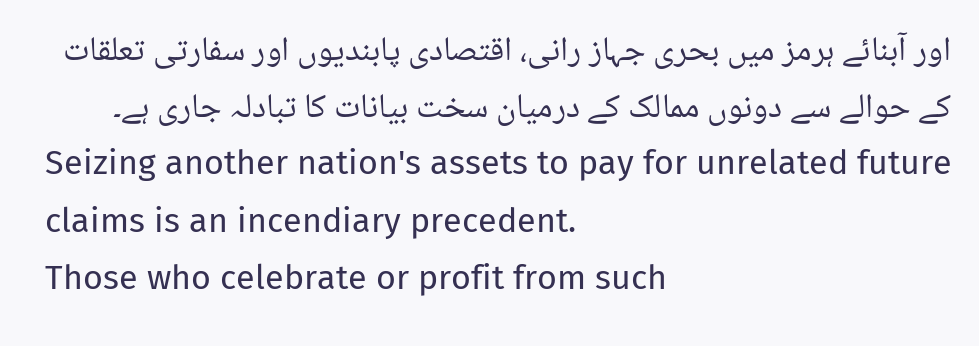اور آبنائے ہرمز میں بحری جہاز رانی، اقتصادی پابندیوں اور سفارتی تعلقات کے حوالے سے دونوں ممالک کے درمیان سخت بیانات کا تبادلہ جاری ہے۔
Seizing another nation's assets to pay for unrelated future claims is an incendiary precedent.
Those who celebrate or profit from such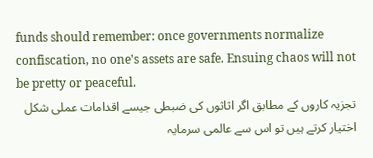funds should remember: once governments normalize confiscation, no one's assets are safe. Ensuing chaos will not be pretty or peaceful.
تجزیہ کاروں کے مطابق اگر اثاثوں کی ضبطی جیسے اقدامات عملی شکل اختیار کرتے ہیں تو اس سے عالمی سرمایہ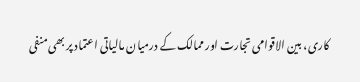کاری، بین الاقوامی تجارت اور ممالک کے درمیان مالیاتی اعتماد پر بھی منفی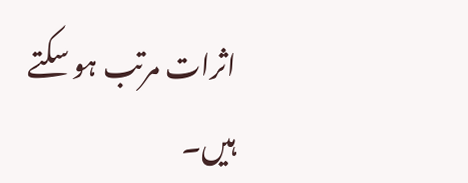اثرات مرتب ہو سکتے ہیں۔